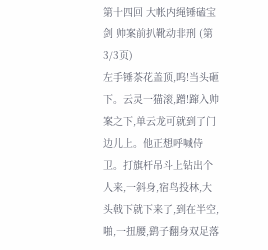第十四回 大帐内绳锤磕宝剑 帅案前扒靴动非刑 (第3/3页)
左手锤茶花盖顶,呜!当头砸下。云灵一猫滚,蹭!蹿入帅案之下,单云龙可就到了门边儿上。他正想呼喊侍卫。打旗杆吊斗上钻出个人来,一斜身,宿鸟投林,大头戟下就下来了,到在半空,啪,一扭腰,鹞子翻身双足落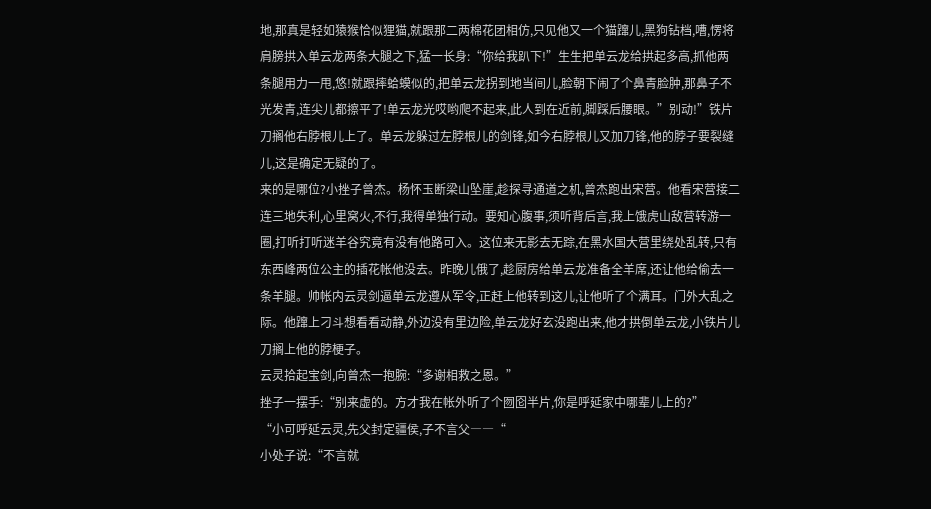地,那真是轻如猿猴恰似狸猫,就跟那二两棉花团相仿,只见他又一个猫蹿儿,黑狗钻档,嘈,愣将肩膀拱入单云龙两条大腿之下,猛一长身:“你给我趴下!”生生把单云龙给拱起多高,抓他两条腿用力一甩,悠!就跟摔蛤蟆似的,把单云龙拐到地当间儿,脸朝下闹了个鼻青脸肿,那鼻子不光发青,连尖儿都擦平了!单云龙光哎哟爬不起来,此人到在近前,脚踩后腰眼。”别动!”铁片刀搁他右脖根儿上了。单云龙躲过左脖根儿的剑锋,如今右脖根儿又加刀锋,他的脖子要裂缝儿,这是确定无疑的了。
来的是哪位?小挫子曾杰。杨怀玉断梁山坠崖,趁探寻通道之机,曾杰跑出宋营。他看宋营接二连三地失利,心里窝火,不行,我得单独行动。要知心腹事,须听背后言,我上饿虎山敌营转游一圈,打听打听迷羊谷究竟有没有他路可入。这位来无影去无踪,在黑水国大营里绕处乱转,只有东西峰两位公主的插花帐他没去。昨晚儿俄了,趁厨房给单云龙准备全羊席,还让他给偷去一条羊腿。帅帐内云灵剑逼单云龙遵从军令,正赶上他转到这儿,让他听了个满耳。门外大乱之际。他蹿上刁斗想看看动静,外边没有里边险,单云龙好玄没跑出来,他才拱倒单云龙,小铁片儿刀搁上他的脖梗子。
云灵拾起宝剑,向曾杰一抱腕:“多谢相救之恩。”
挫子一摆手:“别来虚的。方才我在帐外听了个囫囵半片,你是呼延家中哪辈儿上的?”
“小可呼延云灵,先父封定疆侯,子不言父――“
小处子说:“不言就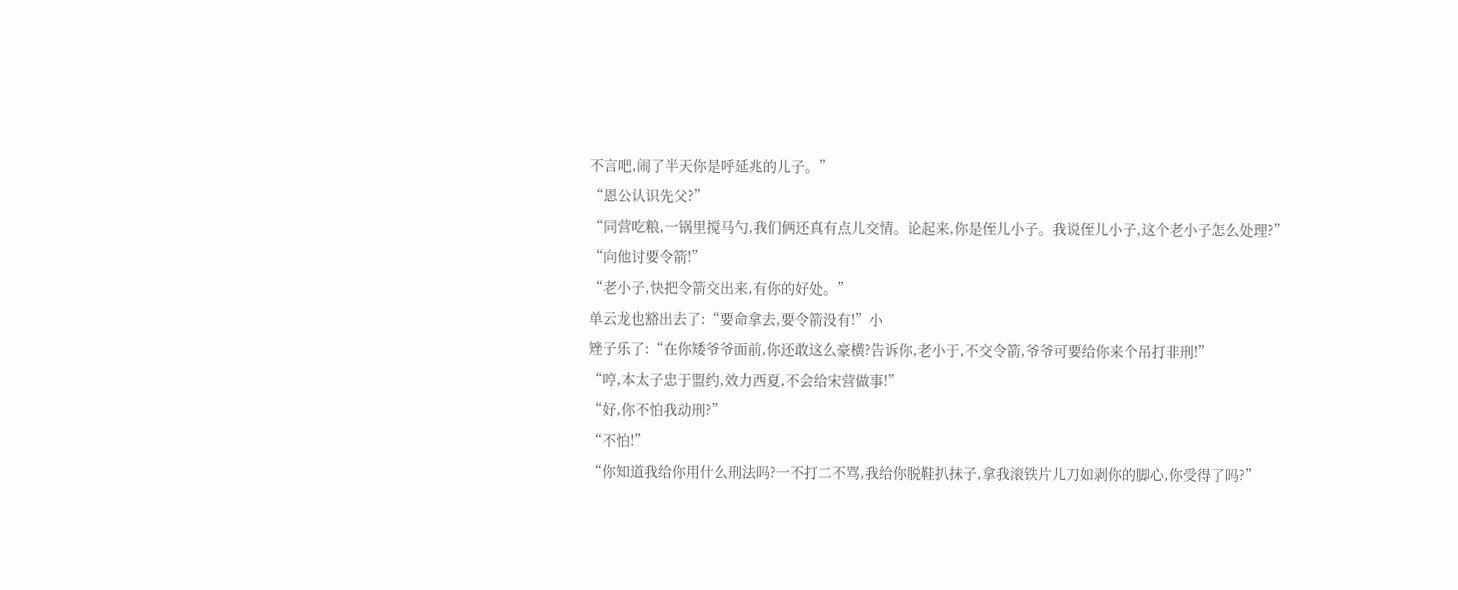不言吧,闹了半天你是呼延兆的儿子。”
“恩公认识先父?”
“同营吃粮,一锅里搅马勺,我们俩还真有点儿交情。论起来,你是侄儿小子。我说侄儿小子,这个老小子怎么处理?”
“向他讨要令箭!”
“老小子,快把令箭交出来,有你的好处。”
单云龙也豁出去了:“要命拿去,要令箭没有!”小
矬子乐了:“在你矮爷爷面前,你还敢这么豪横?告诉你,老小于,不交令箭,爷爷可要给你来个吊打非刑!”
“哼,本太子忠于盟约,效力西夏,不会给宋营做事!”
“好,你不怕我动刑?”
“不怕!”
“你知道我给你用什么刑法吗?一不打二不骂,我给你脱鞋扒抹子,拿我滚铁片儿刀如剥你的脚心,你受得了吗?”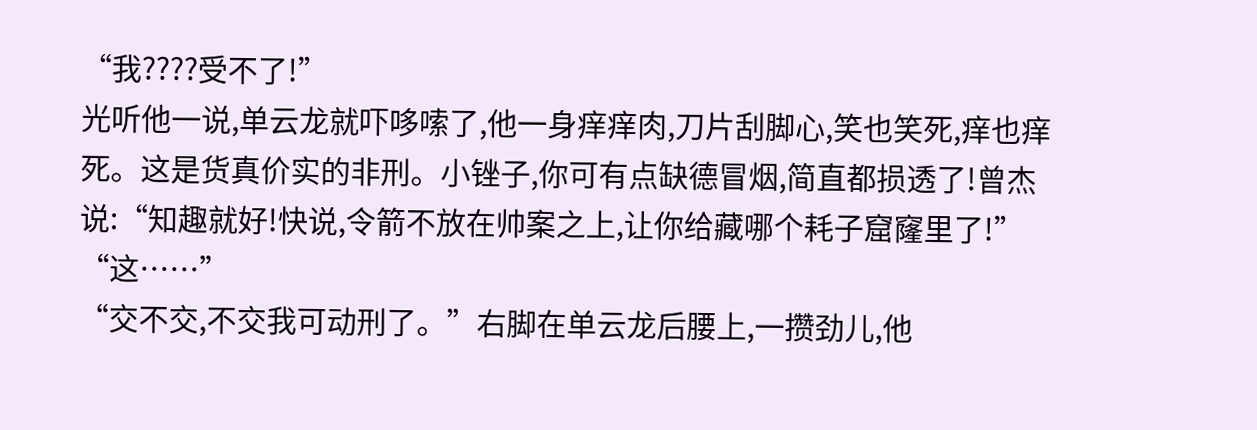“我????受不了!”
光听他一说,单云龙就吓哆嗦了,他一身痒痒肉,刀片刮脚心,笑也笑死,痒也痒死。这是货真价实的非刑。小锉子,你可有点缺德冒烟,简直都损透了!曾杰说:“知趣就好!快说,令箭不放在帅案之上,让你给藏哪个耗子窟窿里了!”
“这……”
“交不交,不交我可动刑了。”右脚在单云龙后腰上,一攒劲儿,他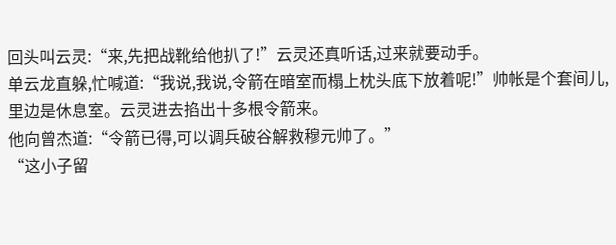回头叫云灵:“来,先把战靴给他扒了!”云灵还真听话,过来就要动手。
单云龙直躲,忙喊道:“我说,我说,令箭在暗室而榻上枕头底下放着呢!”帅帐是个套间儿,里边是休息室。云灵进去掐出十多根令箭来。
他向曾杰道:“令箭已得,可以调兵破谷解救穆元帅了。”
“这小子留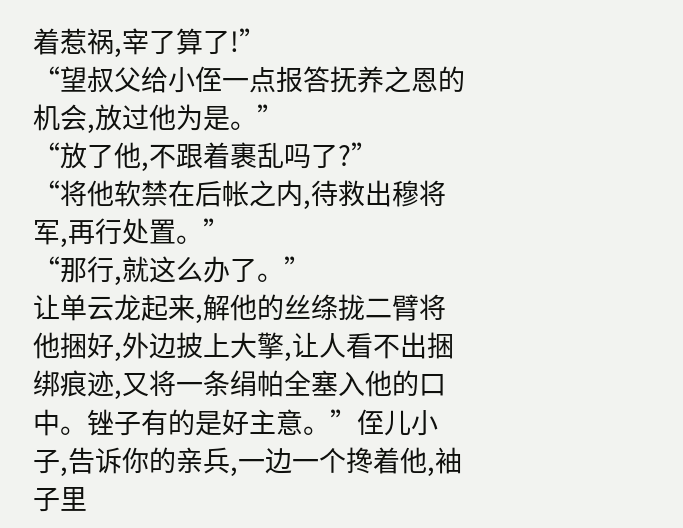着惹祸,宰了算了!”
“望叔父给小侄一点报答抚养之恩的机会,放过他为是。”
“放了他,不跟着裹乱吗了?”
“将他软禁在后帐之内,待救出穆将军,再行处置。”
“那行,就这么办了。”
让单云龙起来,解他的丝绦拢二臂将他捆好,外边披上大擎,让人看不出捆绑痕迹,又将一条绢帕全塞入他的口中。锉子有的是好主意。”侄儿小子,告诉你的亲兵,一边一个搀着他,袖子里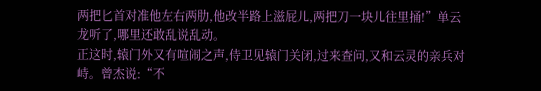两把匕首对准他左右两肋,他改半路上滋屁儿,两把刀一块儿往里捅!”单云龙听了,哪里还敢乱说乱动。
正这时,辕门外又有喧闹之声,侍卫见辕门关闭,过来查问,又和云灵的亲兵对峙。曾杰说:“不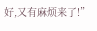好,又有麻烦来了!”